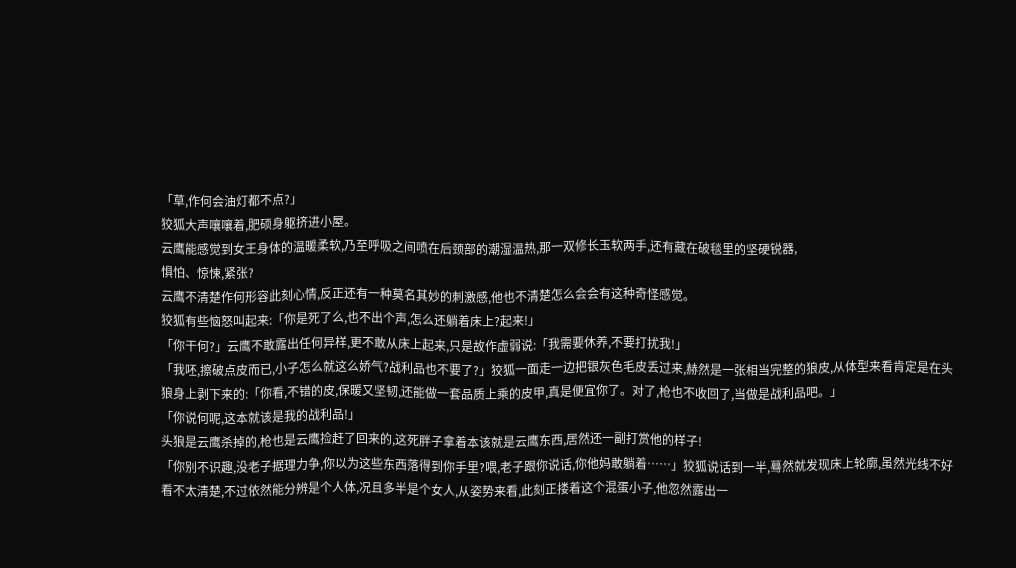「草,作何会油灯都不点?」
狡狐大声嚷嚷着,肥硕身躯挤进小屋。
云鹰能感觉到女王身体的温暖柔软,乃至呼吸之间喷在后颈部的潮湿温热,那一双修长玉软两手,还有藏在破毯里的坚硬锐器,
惧怕、惊悚,紧张?
云鹰不清楚作何形容此刻心情,反正还有一种莫名其妙的刺激感,他也不清楚怎么会会有这种奇怪感觉。
狡狐有些恼怒叫起来:「你是死了么,也不出个声,怎么还躺着床上?起来!」
「你干何?」云鹰不敢露出任何异样,更不敢从床上起来,只是故作虚弱说:「我需要休养,不要打扰我!」
「我呸,擦破点皮而已,小子怎么就这么娇气?战利品也不要了?」狡狐一面走一边把银灰色毛皮丢过来,赫然是一张相当完整的狼皮,从体型来看肯定是在头狼身上剥下来的:「你看,不错的皮,保暖又坚韧,还能做一套品质上乘的皮甲,真是便宜你了。对了,枪也不收回了,当做是战利品吧。」
「你说何呢,这本就该是我的战利品!」
头狼是云鹰杀掉的,枪也是云鹰捡赶了回来的,这死胖子拿着本该就是云鹰东西,居然还一副打赏他的样子!
「你别不识趣,没老子据理力争,你以为这些东西落得到你手里?喂,老子跟你说话,你他妈敢躺着……」狡狐说话到一半,蓦然就发现床上轮廓,虽然光线不好看不太清楚,不过依然能分辨是个人体,况且多半是个女人,从姿势来看,此刻正搂着这个混蛋小子,他忽然露出一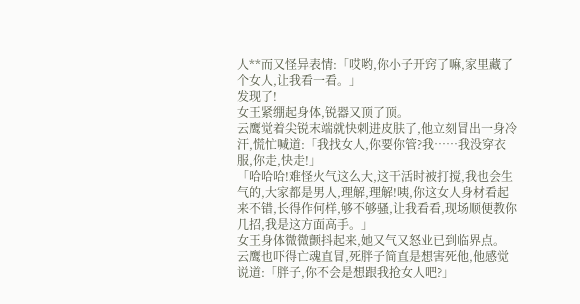人**而又怪异表情:「哎哟,你小子开窍了嘛,家里藏了个女人,让我看一看。」
发现了!
女王紧绷起身体,锐器又顶了顶。
云鹰觉着尖锐末端就快刺进皮肤了,他立刻冒出一身冷汗,慌忙喊道:「我找女人,你要你管?我……我没穿衣服,你走,快走!」
「哈哈哈!难怪火气这么大,这干活时被打搅,我也会生气的,大家都是男人,理解,理解!咦,你这女人身材看起来不错,长得作何样,够不够骚,让我看看,现场顺便教你几招,我是这方面高手。」
女王身体微微颤抖起来,她又气又怒业已到临界点。
云鹰也吓得亡魂直冒,死胖子简直是想害死他,他感觉说道:「胖子,你不会是想跟我抢女人吧?」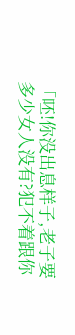「呸!你没出息样子,老子要多少女人没有?犯不着跟你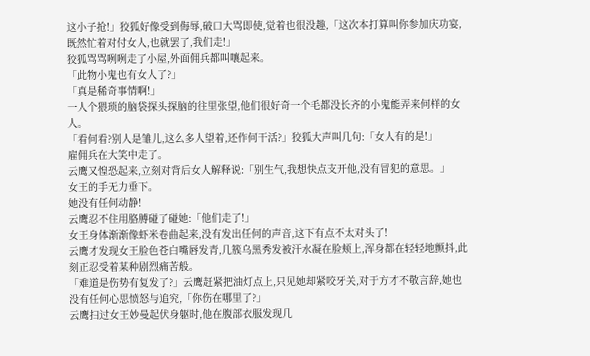这小子抢!」狡狐好像受到侮辱,破口大骂即使,觉着也很没趣,「这次本打算叫你参加庆功宴,既然忙着对付女人,也就罢了,我们走!」
狡狐骂骂咧咧走了小屋,外面佣兵都叫嚷起来。
「此物小鬼也有女人了?」
「真是稀奇事情啊!」
一人个猥琐的脑袋探头探脑的往里张望,他们很好奇一个毛都没长齐的小鬼能弄来何样的女人。
「看何看?别人是雏儿,这么多人望着,还作何干活?」狡狐大声叫几句:「女人有的是!」
雇佣兵在大笑中走了。
云鹰又惶恐起来,立刻对背后女人解释说:「别生气,我想快点支开他,没有冒犯的意思。」
女王的手无力垂下。
她没有任何动静!
云鹰忍不住用胳膊碰了碰她:「他们走了!」
女王身体渐渐像虾米卷曲起来,没有发出任何的声音,这下有点不太对头了!
云鹰才发现女王脸色苍白嘴唇发青,几簇乌黑秀发被汗水凝在脸颊上,浑身都在轻轻地颤抖,此刻正忍受着某种剧烈痛苦般。
「难道是伤势有复发了?」云鹰赶紧把油灯点上,只见她却紧咬牙关,对于方才不敬言辞,她也没有任何心思愤怒与追究,「你伤在哪里了?」
云鹰扫过女王妙曼起伏身躯时,他在腹部衣服发现几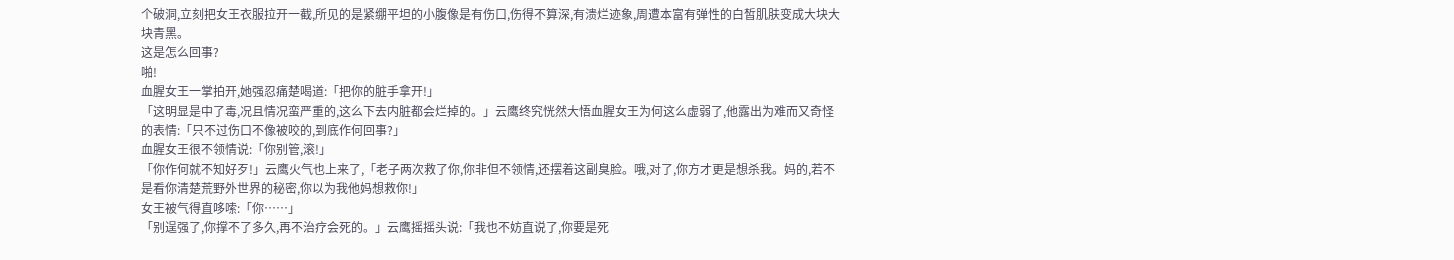个破洞,立刻把女王衣服拉开一截,所见的是紧绷平坦的小腹像是有伤口,伤得不算深,有溃烂迹象,周遭本富有弹性的白皙肌肤变成大块大块青黑。
这是怎么回事?
啪!
血腥女王一掌拍开,她强忍痛楚喝道:「把你的脏手拿开!」
「这明显是中了毒,况且情况蛮严重的,这么下去内脏都会烂掉的。」云鹰终究恍然大悟血腥女王为何这么虚弱了,他露出为难而又奇怪的表情:「只不过伤口不像被咬的,到底作何回事?」
血腥女王很不领情说:「你别管,滚!」
「你作何就不知好歹!」云鹰火气也上来了,「老子两次救了你,你非但不领情,还摆着这副臭脸。哦,对了,你方才更是想杀我。妈的,若不是看你清楚荒野外世界的秘密,你以为我他妈想救你!」
女王被气得直哆嗦:「你……」
「别逞强了,你撑不了多久,再不治疗会死的。」云鹰摇摇头说:「我也不妨直说了,你要是死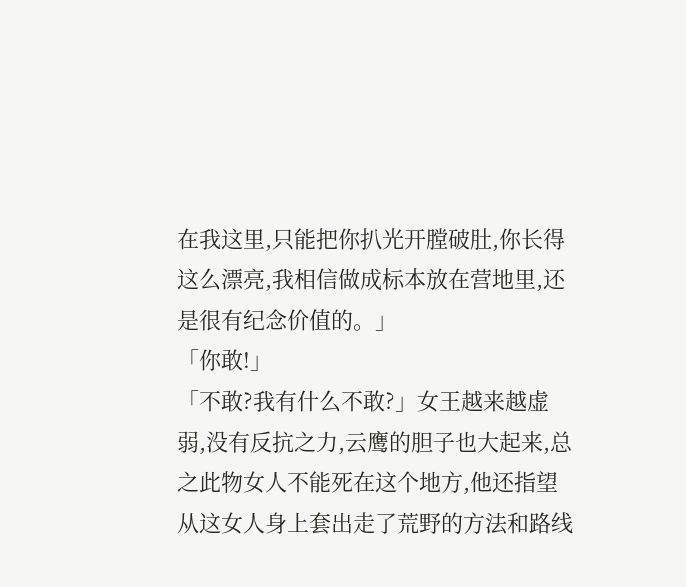在我这里,只能把你扒光开膛破肚,你长得这么漂亮,我相信做成标本放在营地里,还是很有纪念价值的。」
「你敢!」
「不敢?我有什么不敢?」女王越来越虚弱,没有反抗之力,云鹰的胆子也大起来,总之此物女人不能死在这个地方,他还指望从这女人身上套出走了荒野的方法和路线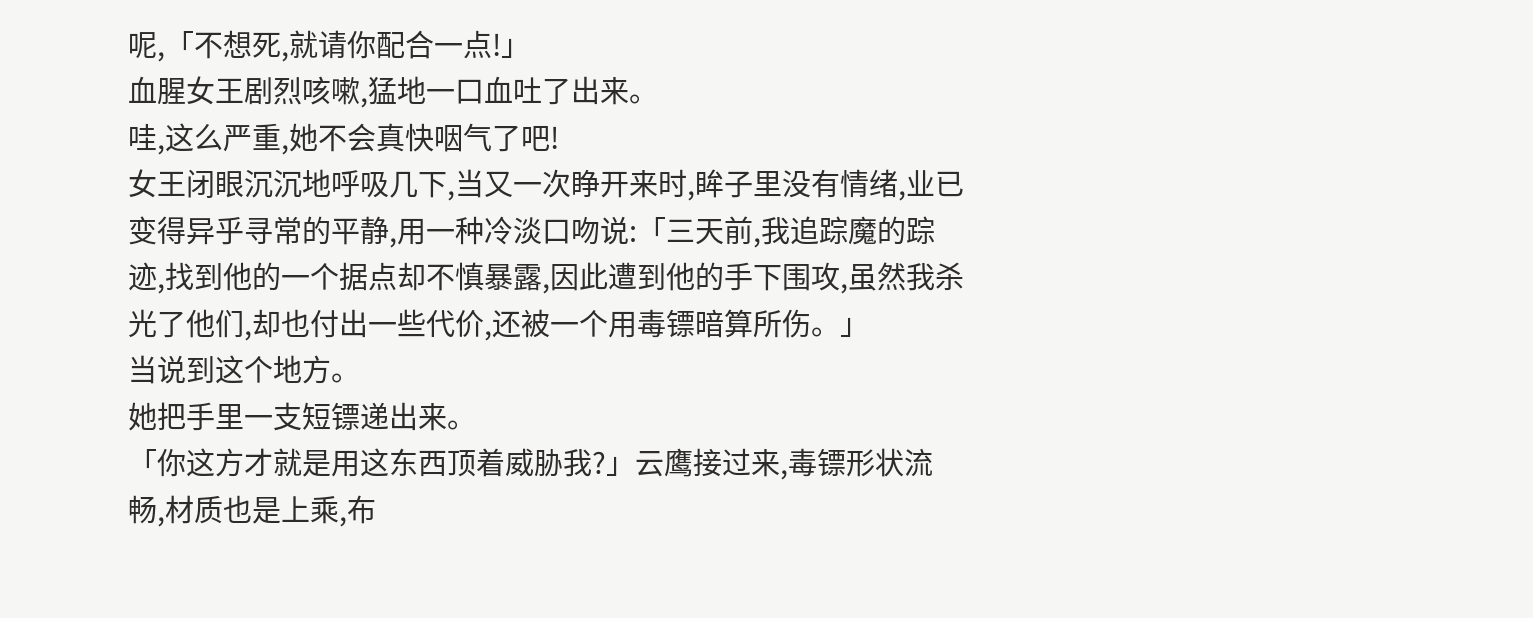呢,「不想死,就请你配合一点!」
血腥女王剧烈咳嗽,猛地一口血吐了出来。
哇,这么严重,她不会真快咽气了吧!
女王闭眼沉沉地呼吸几下,当又一次睁开来时,眸子里没有情绪,业已变得异乎寻常的平静,用一种冷淡口吻说:「三天前,我追踪魔的踪迹,找到他的一个据点却不慎暴露,因此遭到他的手下围攻,虽然我杀光了他们,却也付出一些代价,还被一个用毒镖暗算所伤。」
当说到这个地方。
她把手里一支短镖递出来。
「你这方才就是用这东西顶着威胁我?」云鹰接过来,毒镖形状流畅,材质也是上乘,布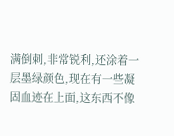满倒刺,非常锐利,还涂着一层墨绿颜色,现在有一些凝固血迹在上面,这东西不像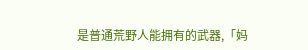是普通荒野人能拥有的武器,「妈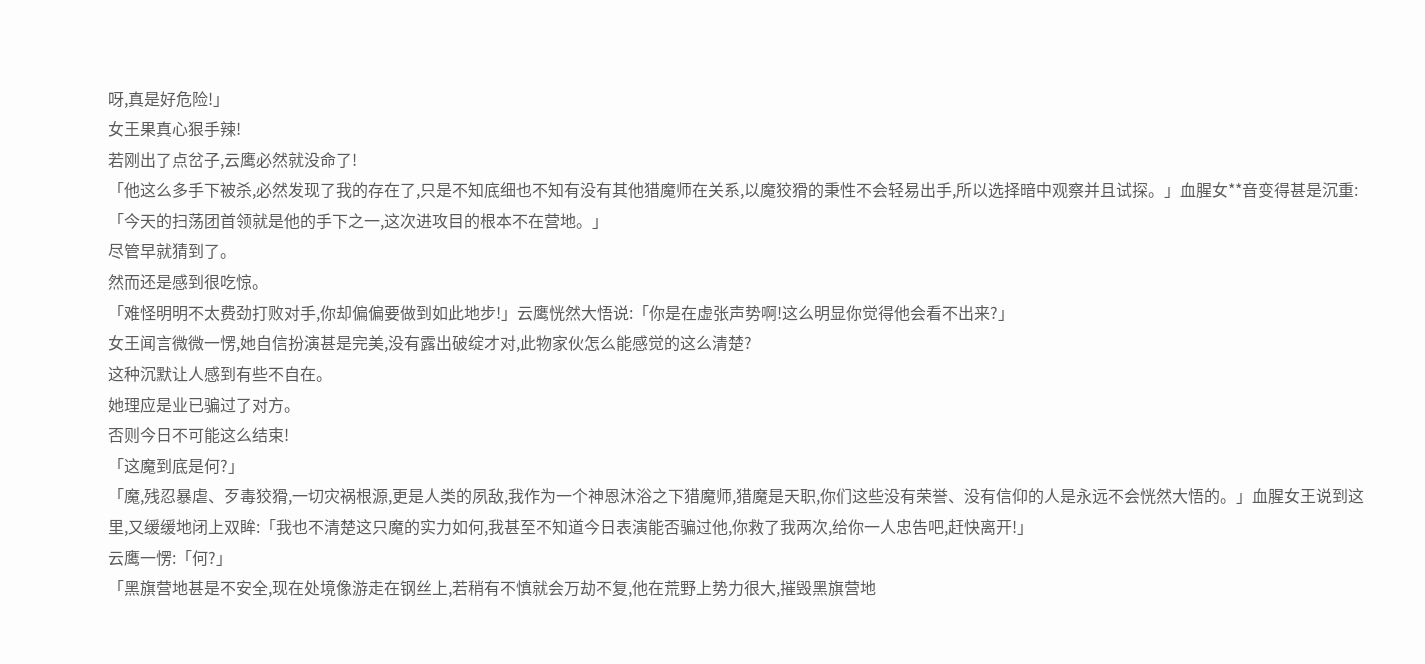呀,真是好危险!」
女王果真心狠手辣!
若刚出了点岔子,云鹰必然就没命了!
「他这么多手下被杀,必然发现了我的存在了,只是不知底细也不知有没有其他猎魔师在关系,以魔狡猾的秉性不会轻易出手,所以选择暗中观察并且试探。」血腥女**音变得甚是沉重:「今天的扫荡团首领就是他的手下之一,这次进攻目的根本不在营地。」
尽管早就猜到了。
然而还是感到很吃惊。
「难怪明明不太费劲打败对手,你却偏偏要做到如此地步!」云鹰恍然大悟说:「你是在虚张声势啊!这么明显你觉得他会看不出来?」
女王闻言微微一愣,她自信扮演甚是完美,没有露出破绽才对,此物家伙怎么能感觉的这么清楚?
这种沉默让人感到有些不自在。
她理应是业已骗过了对方。
否则今日不可能这么结束!
「这魔到底是何?」
「魔,残忍暴虐、歹毒狡猾,一切灾祸根源,更是人类的夙敌,我作为一个神恩沐浴之下猎魔师,猎魔是天职,你们这些没有荣誉、没有信仰的人是永远不会恍然大悟的。」血腥女王说到这里,又缓缓地闭上双眸:「我也不清楚这只魔的实力如何,我甚至不知道今日表演能否骗过他,你救了我两次,给你一人忠告吧,赶快离开!」
云鹰一愣:「何?」
「黑旗营地甚是不安全,现在处境像游走在钢丝上,若稍有不慎就会万劫不复,他在荒野上势力很大,摧毁黑旗营地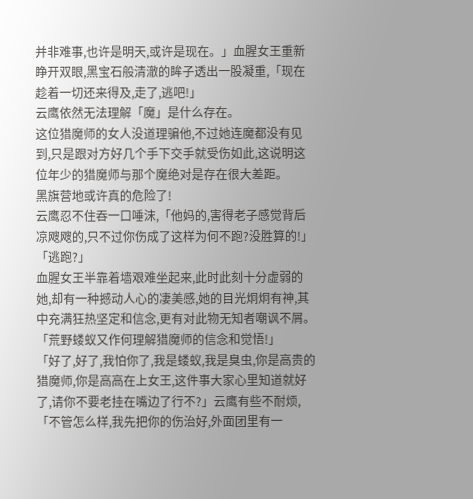并非难事,也许是明天,或许是现在。」血腥女王重新睁开双眼,黑宝石般清澈的眸子透出一股凝重,「现在趁着一切还来得及,走了,逃吧!」
云鹰依然无法理解「魔」是什么存在。
这位猎魔师的女人没道理骗他,不过她连魔都没有见到,只是跟对方好几个手下交手就受伤如此,这说明这位年少的猎魔师与那个魔绝对是存在很大差距。
黑旗营地或许真的危险了!
云鹰忍不住吞一口唾沫,「他妈的,害得老子感觉背后凉飕飕的,只不过你伤成了这样为何不跑?没胜算的!」
「逃跑?」
血腥女王半靠着墙艰难坐起来,此时此刻十分虚弱的她,却有一种撼动人心的凄美感,她的目光炯炯有神,其中充满狂热坚定和信念,更有对此物无知者嘲讽不屑。
「荒野蝼蚁又作何理解猎魔师的信念和觉悟!」
「好了,好了,我怕你了,我是蝼蚁,我是臭虫,你是高贵的猎魔师,你是高高在上女王,这件事大家心里知道就好了,请你不要老挂在嘴边了行不?」云鹰有些不耐烦,「不管怎么样,我先把你的伤治好,外面团里有一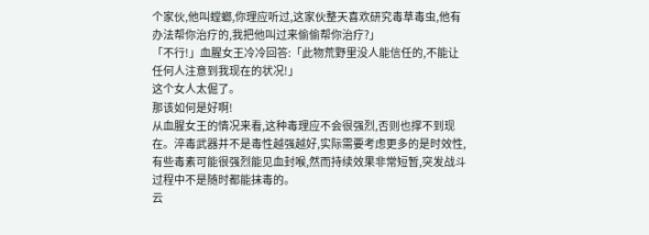个家伙,他叫螳螂,你理应听过,这家伙整天喜欢研究毒草毒虫,他有办法帮你治疗的,我把他叫过来偷偷帮你治疗?」
「不行!」血腥女王冷冷回答:「此物荒野里没人能信任的,不能让任何人注意到我现在的状况!」
这个女人太倔了。
那该如何是好啊!
从血腥女王的情况来看,这种毒理应不会很强烈,否则也撑不到现在。淬毒武器并不是毒性越强越好,实际需要考虑更多的是时效性,有些毒素可能很强烈能见血封喉,然而持续效果非常短暂,突发战斗过程中不是随时都能抹毒的。
云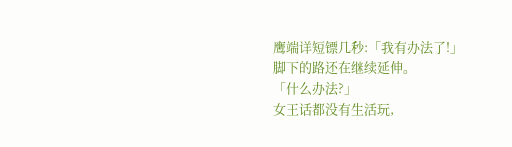鹰端详短镖几秒:「我有办法了!」
脚下的路还在继续延伸。
「什么办法?」
女王话都没有生活玩,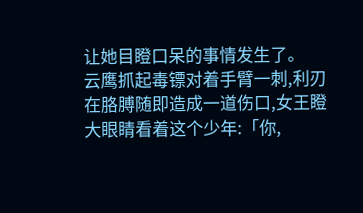让她目瞪口呆的事情发生了。
云鹰抓起毒镖对着手臂一刺,利刃在胳膊随即造成一道伤口,女王瞪大眼睛看着这个少年:「你,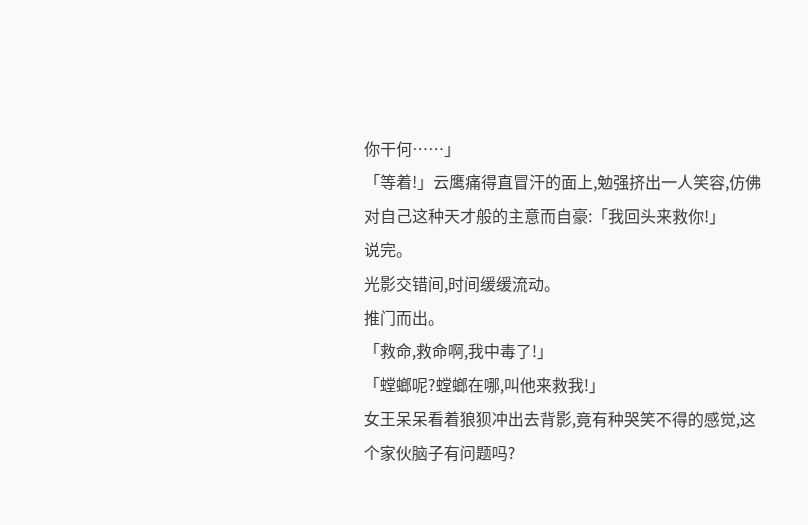你干何……」
「等着!」云鹰痛得直冒汗的面上,勉强挤出一人笑容,仿佛对自己这种天才般的主意而自豪:「我回头来救你!」
说完。
光影交错间,时间缓缓流动。
推门而出。
「救命,救命啊,我中毒了!」
「螳螂呢?螳螂在哪,叫他来救我!」
女王呆呆看着狼狈冲出去背影,竟有种哭笑不得的感觉,这个家伙脑子有问题吗?